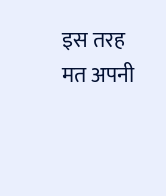इस तरह मत अपनी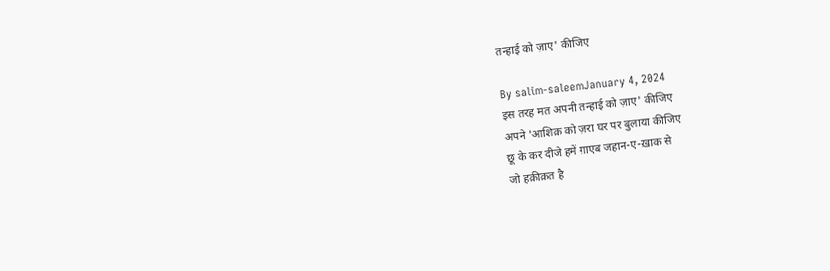तन्हाई को ज़ाए' कीजिए

By salim-saleemJanuary 4, 2024
इस तरह मत अपनी तन्हाई को ज़ाए' कीजिए
अपने 'आशिक़ को ज़रा घर पर बुलाया कीजिए
छू के कर दीजे हमें ग़ाएब जहान-ए-ख़ाक से
जो हक़ीक़त है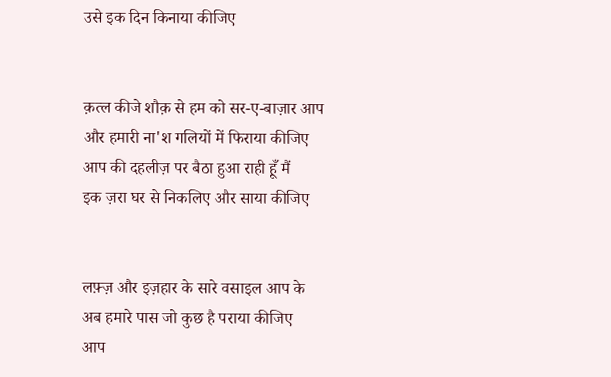उसे इक दिन किनाया कीजिए


क़त्ल कीजे शौक़ से हम को सर-ए-बाज़ार आप
और हमारी ना'श गलियों में फिराया कीजिए
आप की दहलीज़ पर बैठा हुआ राही हूँ मैं
इक ज़रा घर से निकलिए और साया कीजिए


लफ़्ज़ और इज़हार के सारे वसाइल आप के
अब हमारे पास जो कुछ है पराया कीजिए
आप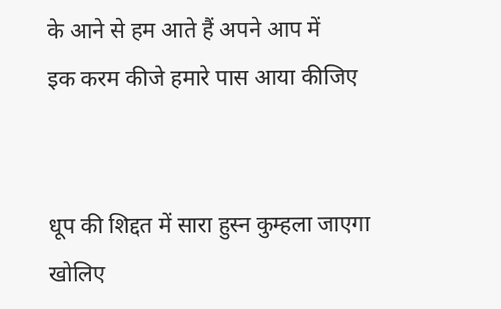के आने से हम आते हैं अपने आप में
इक करम कीजे हमारे पास आया कीजिए


धूप की शिद्दत में सारा हुस्न कुम्हला जाएगा
खोलिए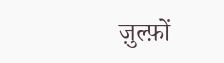ज़ुल्फ़ों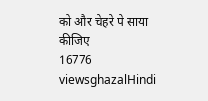को और चेहरे पे साया कीजिए
16776 viewsghazalHindi